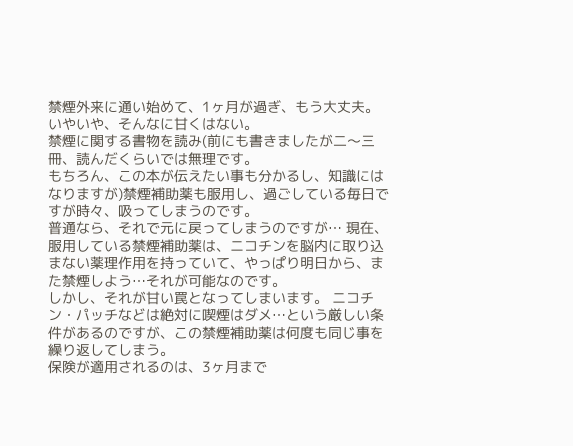禁煙外来に通い始めて、1ヶ月が過ぎ、もう大丈夫。
いやいや、そんなに甘くはない。
禁煙に関する書物を読み(前にも書きましたが二〜三冊、読んだくらいでは無理です。
もちろん、この本が伝えたい事も分かるし、知識にはなりますが)禁煙補助薬も服用し、過ごしている毎日ですが時々、吸ってしまうのです。
普通なら、それで元に戻ってしまうのですが… 現在、服用している禁煙補助薬は、ニコチンを脳内に取り込まない薬理作用を持っていて、やっぱり明日から、また禁煙しよう…それが可能なのです。
しかし、それが甘い罠となってしまいます。 ニコチン・パッチなどは絶対に喫煙はダメ…という厳しい条件があるのですが、この禁煙補助薬は何度も同じ事を繰り返してしまう。
保険が適用されるのは、3ヶ月まで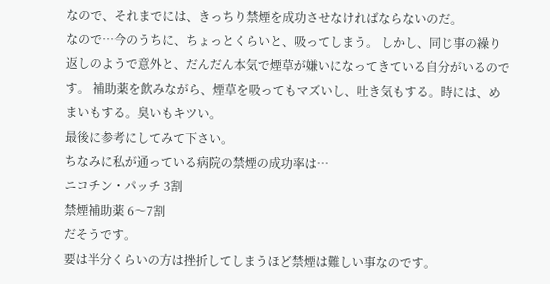なので、それまでには、きっちり禁煙を成功させなければならないのだ。
なので…今のうちに、ちょっとくらいと、吸ってしまう。 しかし、同じ事の繰り返しのようで意外と、だんだん本気で煙草が嫌いになってきている自分がいるのです。 補助薬を飲みながら、煙草を吸ってもマズいし、吐き気もする。時には、めまいもする。臭いもキツい。
最後に参考にしてみて下さい。
ちなみに私が通っている病院の禁煙の成功率は…
ニコチン・パッチ 3割
禁煙補助薬 6〜7割
だそうです。
要は半分くらいの方は挫折してしまうほど禁煙は難しい事なのです。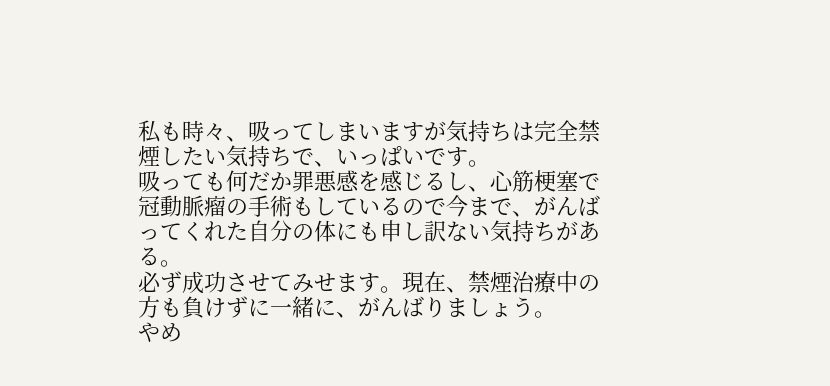私も時々、吸ってしまいますが気持ちは完全禁煙したい気持ちで、いっぱいです。
吸っても何だか罪悪感を感じるし、心筋梗塞で冠動脈瘤の手術もしているので今まで、がんばってくれた自分の体にも申し訳ない気持ちがある。
必ず成功させてみせます。現在、禁煙治療中の方も負けずに一緒に、がんばりましょう。
やめ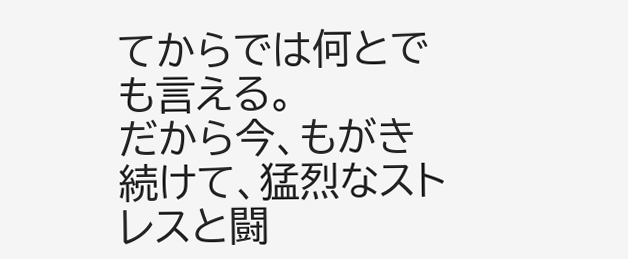てからでは何とでも言える。
だから今、もがき続けて、猛烈なストレスと闘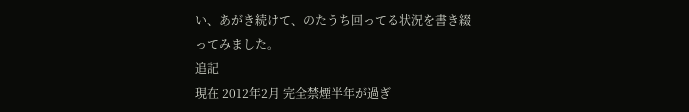い、あがき続けて、のたうち回ってる状況を書き綴ってみました。
追記
現在 2012年2月 完全禁煙半年が過ぎ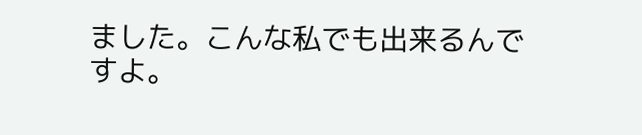ました。こんな私でも出来るんですよ。